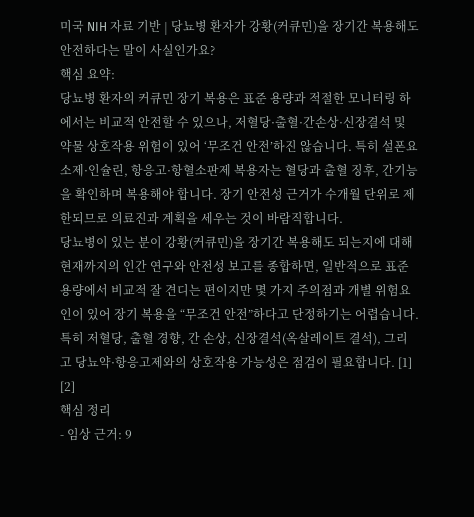미국 NIH 자료 기반 | 당뇨병 환자가 강황(커큐민)을 장기간 복용해도 안전하다는 말이 사실인가요?
핵심 요약:
당뇨병 환자의 커큐민 장기 복용은 표준 용량과 적절한 모니터링 하에서는 비교적 안전할 수 있으나, 저혈당·출혈·간손상·신장결석 및 약물 상호작용 위험이 있어 ‘무조건 안전’하진 않습니다. 특히 설폰요소제·인슐린, 항응고·항혈소판제 복용자는 혈당과 출혈 징후, 간기능을 확인하며 복용해야 합니다. 장기 안전성 근거가 수개월 단위로 제한되므로 의료진과 계획을 세우는 것이 바람직합니다.
당뇨병이 있는 분이 강황(커큐민)을 장기간 복용해도 되는지에 대해 현재까지의 인간 연구와 안전성 보고를 종합하면, 일반적으로 표준 용량에서 비교적 잘 견디는 편이지만 몇 가지 주의점과 개별 위험요인이 있어 장기 복용을 “무조건 안전”하다고 단정하기는 어렵습니다. 특히 저혈당, 출혈 경향, 간 손상, 신장결석(옥살레이트 결석), 그리고 당뇨약·항응고제와의 상호작용 가능성은 점검이 필요합니다. [1] [2]
핵심 정리
- 임상 근거: 9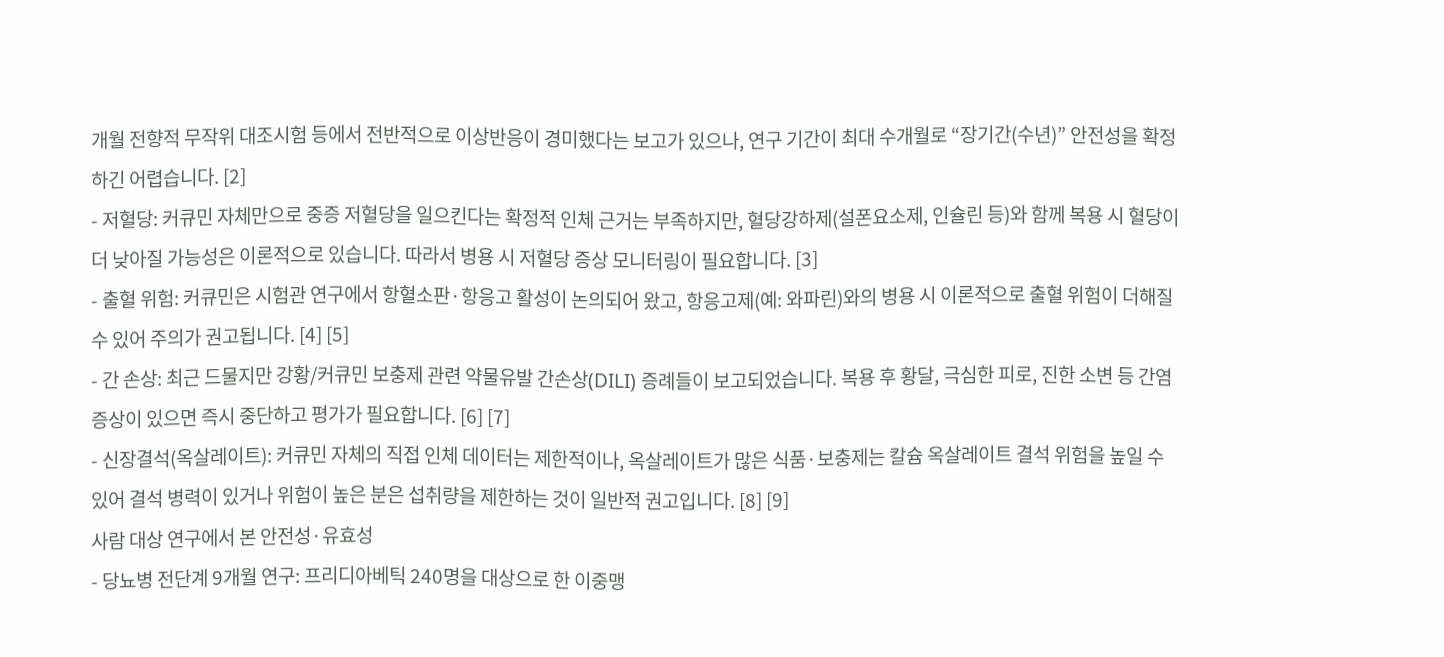개월 전향적 무작위 대조시험 등에서 전반적으로 이상반응이 경미했다는 보고가 있으나, 연구 기간이 최대 수개월로 “장기간(수년)” 안전성을 확정하긴 어렵습니다. [2]
- 저혈당: 커큐민 자체만으로 중증 저혈당을 일으킨다는 확정적 인체 근거는 부족하지만, 혈당강하제(설폰요소제, 인슐린 등)와 함께 복용 시 혈당이 더 낮아질 가능성은 이론적으로 있습니다. 따라서 병용 시 저혈당 증상 모니터링이 필요합니다. [3]
- 출혈 위험: 커큐민은 시험관 연구에서 항혈소판·항응고 활성이 논의되어 왔고, 항응고제(예: 와파린)와의 병용 시 이론적으로 출혈 위험이 더해질 수 있어 주의가 권고됩니다. [4] [5]
- 간 손상: 최근 드물지만 강황/커큐민 보충제 관련 약물유발 간손상(DILI) 증례들이 보고되었습니다. 복용 후 황달, 극심한 피로, 진한 소변 등 간염 증상이 있으면 즉시 중단하고 평가가 필요합니다. [6] [7]
- 신장결석(옥살레이트): 커큐민 자체의 직접 인체 데이터는 제한적이나, 옥살레이트가 많은 식품·보충제는 칼슘 옥살레이트 결석 위험을 높일 수 있어 결석 병력이 있거나 위험이 높은 분은 섭취량을 제한하는 것이 일반적 권고입니다. [8] [9]
사람 대상 연구에서 본 안전성·유효성
- 당뇨병 전단계 9개월 연구: 프리디아베틱 240명을 대상으로 한 이중맹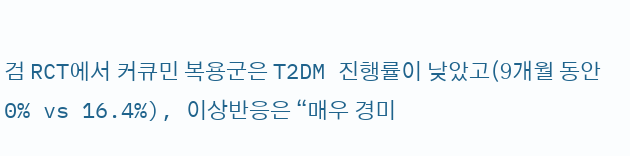검 RCT에서 커큐민 복용군은 T2DM 진행률이 낮았고(9개월 동안 0% vs 16.4%), 이상반응은 “매우 경미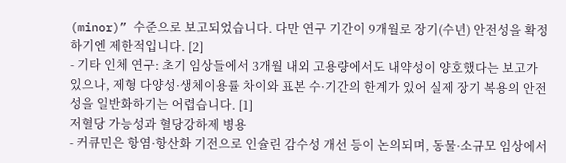(minor)” 수준으로 보고되었습니다. 다만 연구 기간이 9개월로 장기(수년) 안전성을 확정하기엔 제한적입니다. [2]
- 기타 인체 연구: 초기 임상들에서 3개월 내외 고용량에서도 내약성이 양호했다는 보고가 있으나, 제형 다양성·생체이용률 차이와 표본 수·기간의 한계가 있어 실제 장기 복용의 안전성을 일반화하기는 어렵습니다. [1]
저혈당 가능성과 혈당강하제 병용
- 커큐민은 항염·항산화 기전으로 인슐린 감수성 개선 등이 논의되며, 동물·소규모 임상에서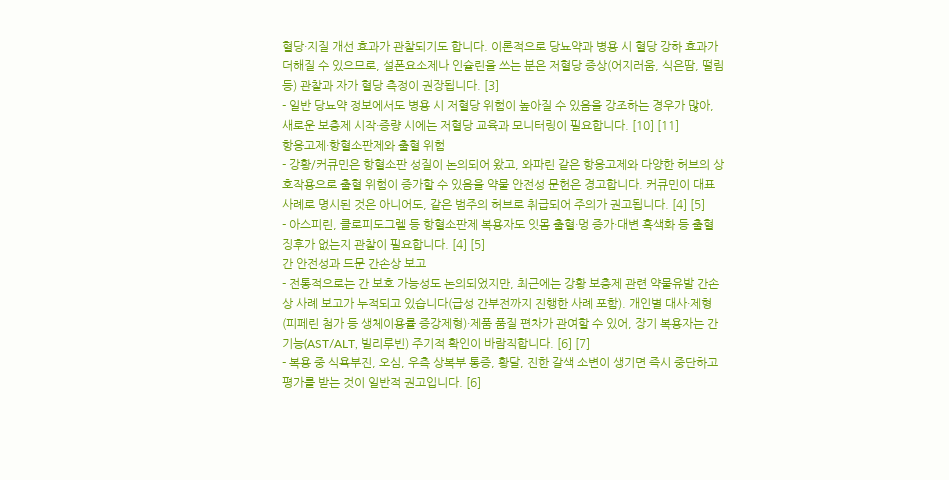혈당·지질 개선 효과가 관찰되기도 합니다. 이론적으로 당뇨약과 병용 시 혈당 강하 효과가 더해질 수 있으므로, 설폰요소제나 인슐린을 쓰는 분은 저혈당 증상(어지러움, 식은땀, 떨림 등) 관찰과 자가 혈당 측정이 권장됩니다. [3]
- 일반 당뇨약 정보에서도 병용 시 저혈당 위험이 높아질 수 있음을 강조하는 경우가 많아, 새로운 보충제 시작·증량 시에는 저혈당 교육과 모니터링이 필요합니다. [10] [11]
항응고제·항혈소판제와 출혈 위험
- 강황/커큐민은 항혈소판 성질이 논의되어 왔고, 와파린 같은 항응고제와 다양한 허브의 상호작용으로 출혈 위험이 증가할 수 있음을 약물 안전성 문헌은 경고합니다. 커큐민이 대표 사례로 명시된 것은 아니어도, 같은 범주의 허브로 취급되어 주의가 권고됩니다. [4] [5]
- 아스피린, 클로피도그렐 등 항혈소판제 복용자도 잇몸 출혈·멍 증가·대변 흑색화 등 출혈 징후가 없는지 관찰이 필요합니다. [4] [5]
간 안전성과 드문 간손상 보고
- 전통적으로는 간 보호 가능성도 논의되었지만, 최근에는 강황 보충제 관련 약물유발 간손상 사례 보고가 누적되고 있습니다(급성 간부전까지 진행한 사례 포함). 개인별 대사·제형(피페린 첨가 등 생체이용률 증강제형)·제품 품질 편차가 관여할 수 있어, 장기 복용자는 간기능(AST/ALT, 빌리루빈) 주기적 확인이 바람직합니다. [6] [7]
- 복용 중 식욕부진, 오심, 우측 상복부 통증, 황달, 진한 갈색 소변이 생기면 즉시 중단하고 평가를 받는 것이 일반적 권고입니다. [6]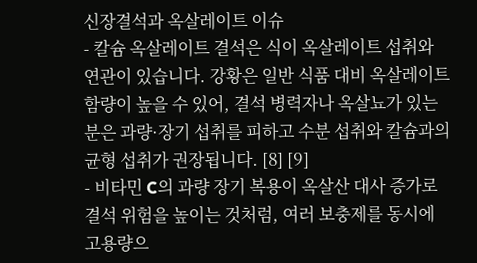신장결석과 옥살레이트 이슈
- 칼슘 옥살레이트 결석은 식이 옥살레이트 섭취와 연관이 있습니다. 강황은 일반 식품 대비 옥살레이트 함량이 높을 수 있어, 결석 병력자나 옥살뇨가 있는 분은 과량·장기 섭취를 피하고 수분 섭취와 칼슘과의 균형 섭취가 권장됩니다. [8] [9]
- 비타민 C의 과량 장기 복용이 옥살산 대사 증가로 결석 위험을 높이는 것처럼, 여러 보충제를 동시에 고용량으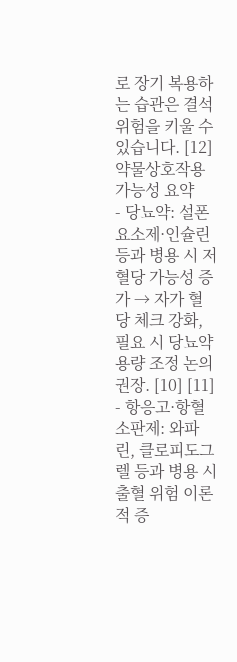로 장기 복용하는 습관은 결석 위험을 키울 수 있습니다. [12]
약물상호작용 가능성 요약
- 당뇨약: 설폰요소제·인슐린 등과 병용 시 저혈당 가능성 증가 → 자가 혈당 체크 강화, 필요 시 당뇨약 용량 조정 논의 권장. [10] [11]
- 항응고·항혈소판제: 와파린, 클로피도그렐 등과 병용 시 출혈 위험 이론적 증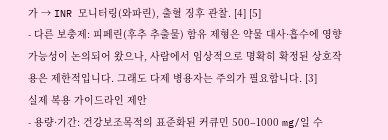가 → INR 모니터링(와파린), 출혈 징후 관찰. [4] [5]
- 다른 보충제: 피페린(후추 추출물) 함유 제형은 약물 대사·흡수에 영향 가능성이 논의되어 왔으나, 사람에서 임상적으로 명확히 확정된 상호작용은 제한적입니다. 그래도 다제 병용자는 주의가 필요합니다. [3]
실제 복용 가이드라인 제안
- 용량·기간: 건강보조목적의 표준화된 커큐민 500–1000 mg/일 수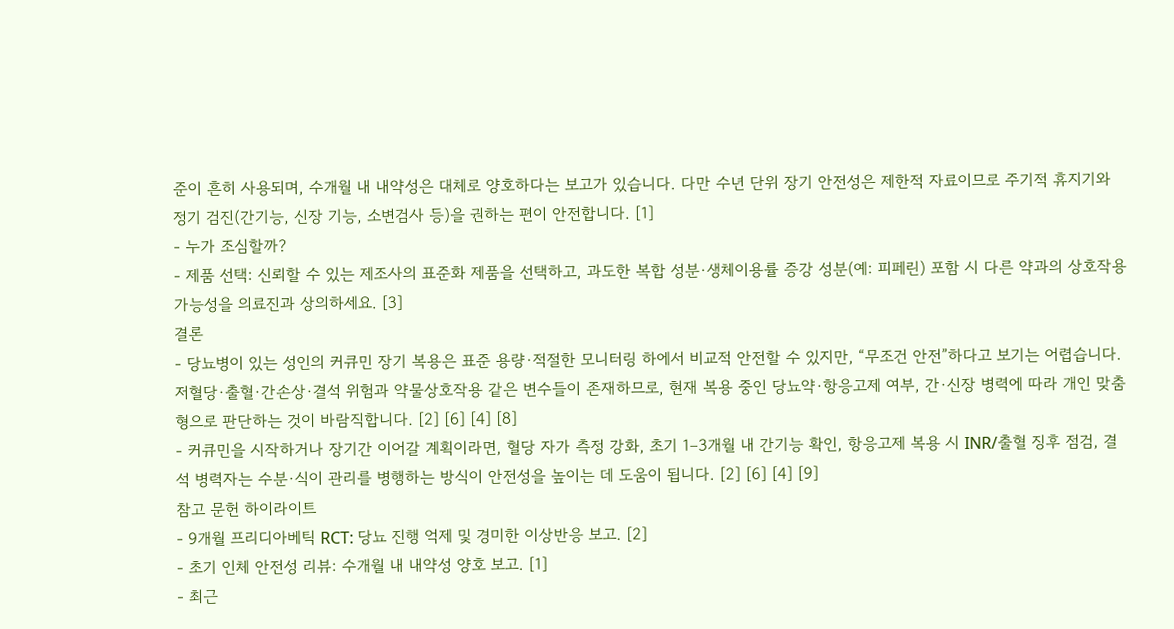준이 흔히 사용되며, 수개월 내 내약성은 대체로 양호하다는 보고가 있습니다. 다만 수년 단위 장기 안전성은 제한적 자료이므로 주기적 휴지기와 정기 검진(간기능, 신장 기능, 소변검사 등)을 권하는 편이 안전합니다. [1]
- 누가 조심할까?
- 제품 선택: 신뢰할 수 있는 제조사의 표준화 제품을 선택하고, 과도한 복합 성분·생체이용률 증강 성분(예: 피페린) 포함 시 다른 약과의 상호작용 가능성을 의료진과 상의하세요. [3]
결론
- 당뇨병이 있는 성인의 커큐민 장기 복용은 표준 용량·적절한 모니터링 하에서 비교적 안전할 수 있지만, “무조건 안전”하다고 보기는 어렵습니다. 저혈당·출혈·간손상·결석 위험과 약물상호작용 같은 변수들이 존재하므로, 현재 복용 중인 당뇨약·항응고제 여부, 간·신장 병력에 따라 개인 맞춤형으로 판단하는 것이 바람직합니다. [2] [6] [4] [8]
- 커큐민을 시작하거나 장기간 이어갈 계획이라면, 혈당 자가 측정 강화, 초기 1–3개월 내 간기능 확인, 항응고제 복용 시 INR/출혈 징후 점검, 결석 병력자는 수분·식이 관리를 병행하는 방식이 안전성을 높이는 데 도움이 됩니다. [2] [6] [4] [9]
참고 문헌 하이라이트
- 9개월 프리디아베틱 RCT: 당뇨 진행 억제 및 경미한 이상반응 보고. [2]
- 초기 인체 안전성 리뷰: 수개월 내 내약성 양호 보고. [1]
- 최근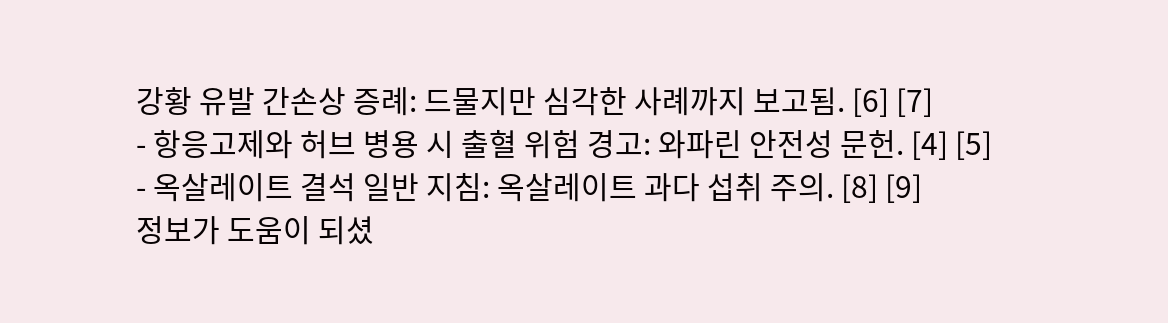강황 유발 간손상 증례: 드물지만 심각한 사례까지 보고됨. [6] [7]
- 항응고제와 허브 병용 시 출혈 위험 경고: 와파린 안전성 문헌. [4] [5]
- 옥살레이트 결석 일반 지침: 옥살레이트 과다 섭취 주의. [8] [9]
정보가 도움이 되셨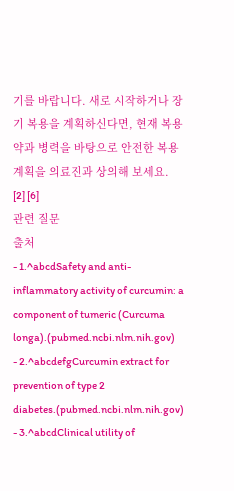기를 바랍니다. 새로 시작하거나 장기 복용을 계획하신다면, 현재 복용 약과 병력을 바탕으로 안전한 복용 계획을 의료진과 상의해 보세요. [2] [6]
관련 질문
출처
- 1.^abcdSafety and anti-inflammatory activity of curcumin: a component of tumeric (Curcuma longa).(pubmed.ncbi.nlm.nih.gov)
- 2.^abcdefgCurcumin extract for prevention of type 2 diabetes.(pubmed.ncbi.nlm.nih.gov)
- 3.^abcdClinical utility of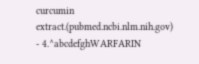curcumin extract.(pubmed.ncbi.nlm.nih.gov)
- 4.^abcdefghWARFARIN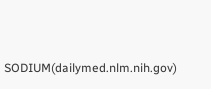SODIUM(dailymed.nlm.nih.gov)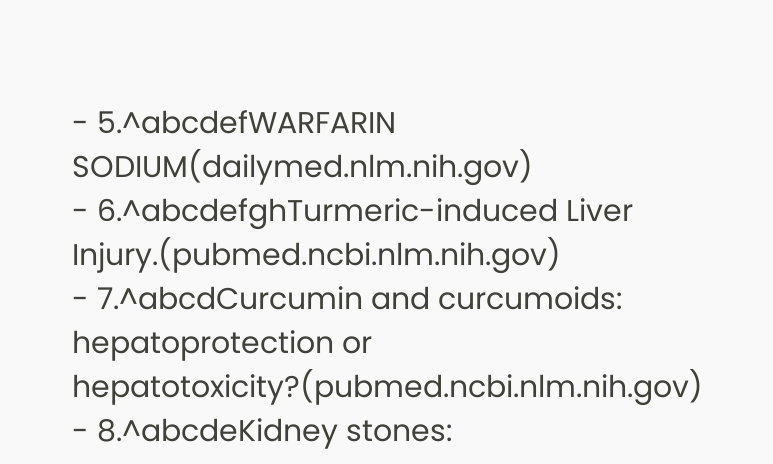- 5.^abcdefWARFARIN SODIUM(dailymed.nlm.nih.gov)
- 6.^abcdefghTurmeric-induced Liver Injury.(pubmed.ncbi.nlm.nih.gov)
- 7.^abcdCurcumin and curcumoids: hepatoprotection or hepatotoxicity?(pubmed.ncbi.nlm.nih.gov)
- 8.^abcdeKidney stones: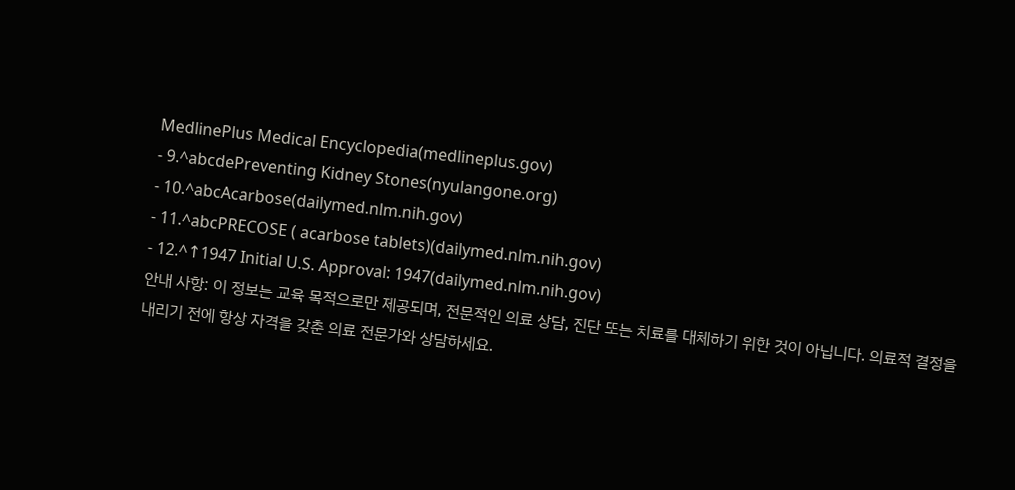MedlinePlus Medical Encyclopedia(medlineplus.gov)
- 9.^abcdePreventing Kidney Stones(nyulangone.org)
- 10.^abcAcarbose(dailymed.nlm.nih.gov)
- 11.^abcPRECOSE ( acarbose tablets)(dailymed.nlm.nih.gov)
- 12.^↑1947 Initial U.S. Approval: 1947(dailymed.nlm.nih.gov)
안내 사항: 이 정보는 교육 목적으로만 제공되며, 전문적인 의료 상담, 진단 또는 치료를 대체하기 위한 것이 아닙니다. 의료적 결정을 내리기 전에 항상 자격을 갖춘 의료 전문가와 상담하세요.